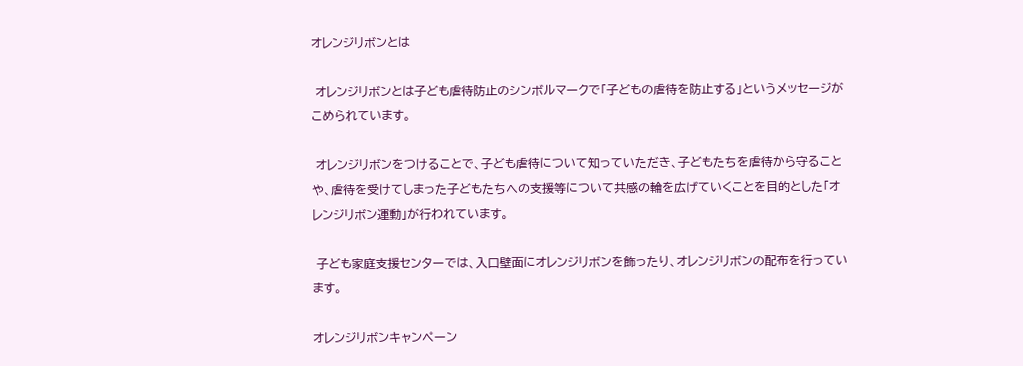オレンジリボンとは

 オレンジリボンとは子ども虐待防止のシンボルマークで「子どもの虐待を防止する」というメッセージがこめられています。

 オレンジリボンをつけることで、子ども虐待について知っていただき、子どもたちを虐待から守ることや、虐待を受けてしまった子どもたちへの支援等について共感の輪を広げていくことを目的とした「オレンジリボン運動」が行われています。

 子ども家庭支援センターでは、入口壁面にオレンジリボンを飾ったり、オレンジリボンの配布を行っています。

オレンジリボンキャンペーン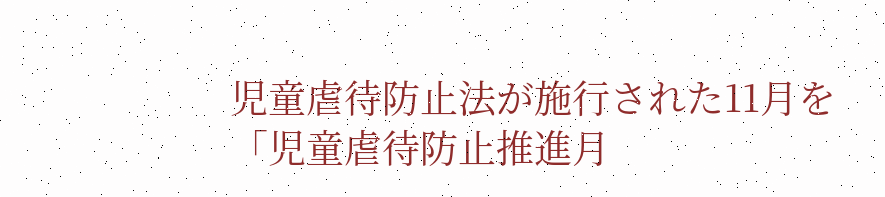児童虐待防止法が施行された11月を「児童虐待防止推進月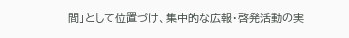間」として位置づけ、集中的な広報・啓発活動の実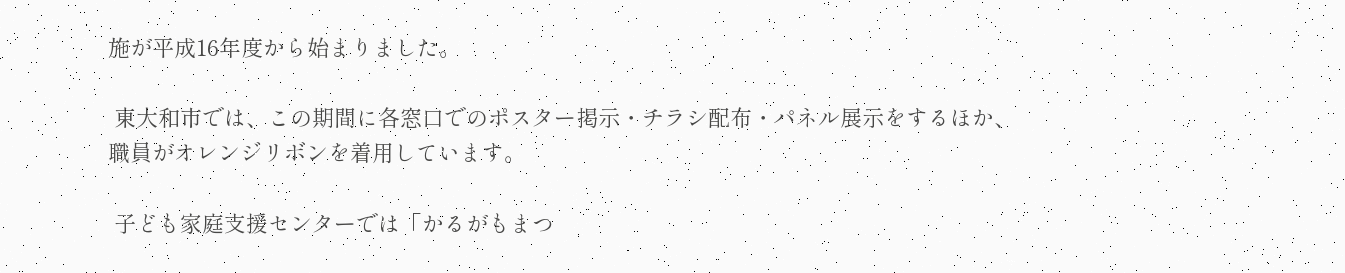施が平成16年度から始まりました。

 東大和市では、この期間に各窓口でのポスター掲示・チラシ配布・パネル展示をするほか、職員がオレンジリボンを着用しています。

 子ども家庭支援センターでは「かるがもまつ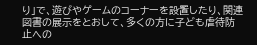り」で、遊びやゲームのコーナーを設置したり、関連図書の展示をとおして、多くの方に子ども虐待防止への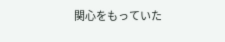関心をもっていた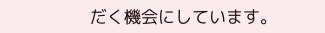だく機会にしています。